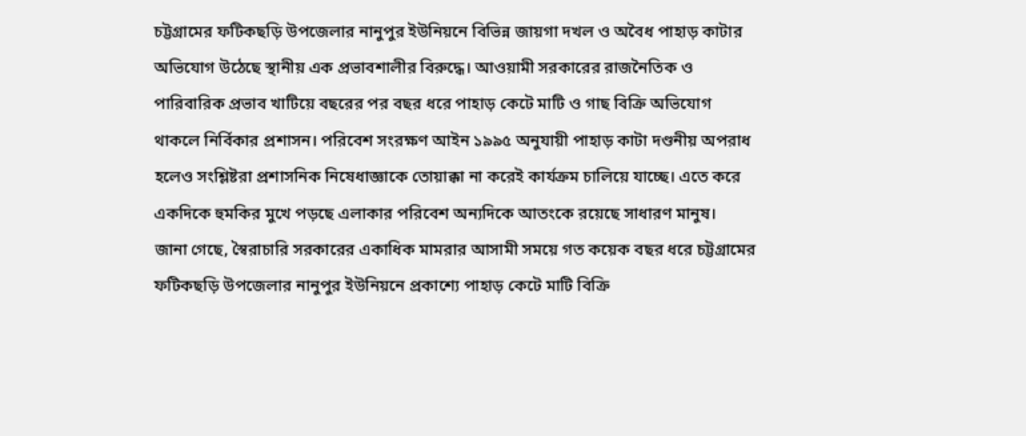চট্টগ্রামের ফটিকছড়ি উপজেলার নানুপুর ইউনিয়নে বিভিন্ন জায়গা দখল ও অবৈধ পাহাড় কাটার অভিযোগ উঠেছে স্থানীয় এক প্রভাবশালীর বিরুদ্ধে। আওয়ামী সরকারের রাজনৈতিক ও পারিবারিক প্রভাব খাটিয়ে বছরের পর বছর ধরে পাহাড় কেটে মাটি ও গাছ বিক্রি অভিযোগ থাকলে নির্বিকার প্রশাসন। পরিবেশ সংরক্ষণ আইন ১৯৯৫ অনুযায়ী পাহাড় কাটা দণ্ডনীয় অপরাধ হলেও সংশ্লিষ্টরা প্রশাসনিক নিষেধাজ্ঞাকে তোয়াক্কা না করেই কার্যক্রম চালিয়ে যাচ্ছে। এতে করে একদিকে হুমকির মুখে পড়ছে এলাকার পরিবেশ অন্যদিকে আতংকে রয়েছে সাধারণ মানুষ।
জানা গেছে, স্বৈরাচারি সরকারের একাধিক মামরার আসামী সময়ে গত কয়েক বছর ধরে চট্টগ্রামের ফটিকছড়ি উপজেলার নানুপুর ইউনিয়নে প্রকাশ্যে পাহাড় কেটে মাটি বিক্রি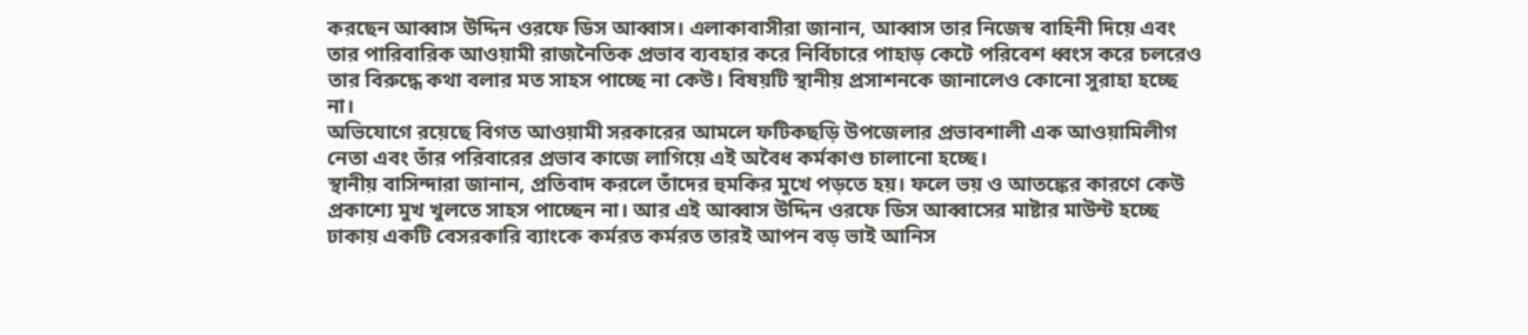করছেন আব্বাস উদ্দিন ওরফে ডিস আব্বাস। এলাকাবাসীরা জানান, আব্বাস তার নিজেস্ব বাহিনী দিয়ে এবং তার পারিবারিক আওয়ামী রাজনৈতিক প্রভাব ব্যবহার করে নির্বিচারে পাহাড় কেটে পরিবেশ ধ্বংস করে চলরেও তার বিরুদ্ধে কথা বলার মত সাহস পাচ্ছে না কেউ। বিষয়টি স্থানীয় প্রসাশনকে জানালেও কোনো সুরাহা হচ্ছে না।
অভিযোগে রয়েছে বিগত আওয়ামী সরকারের আমলে ফটিকছড়ি উপজেলার প্রভাবশালী এক আওয়ামিলীগ নেতা এবং তাঁর পরিবারের প্রভাব কাজে লাগিয়ে এই অবৈধ কর্মকাণ্ড চালানো হচ্ছে।
স্থানীয় বাসিন্দারা জানান, প্রতিবাদ করলে তাঁদের হুমকির মুখে পড়তে হয়। ফলে ভয় ও আতঙ্কের কারণে কেউ প্রকাশ্যে মুখ খুলতে সাহস পাচ্ছেন না। আর এই আব্বাস উদ্দিন ওরফে ডিস আব্বাসের মাষ্টার মাউন্ট হচ্ছে ঢাকায় একটি বেসরকারি ব্যাংকে কর্মরত কর্মরত তারই আপন বড় ভাই আনিস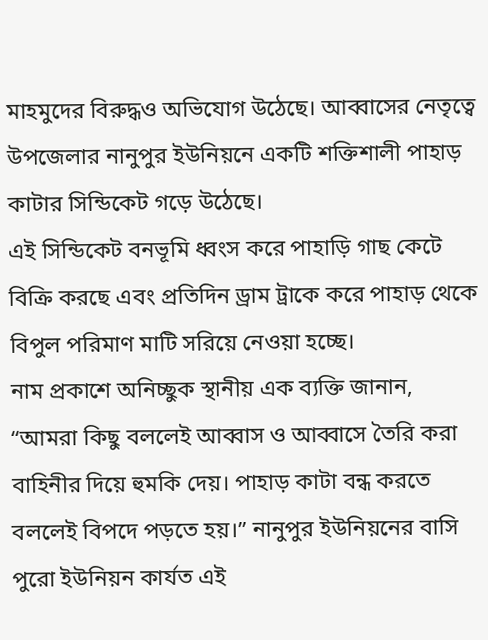মাহমুদের বিরুদ্ধও অভিযোগ উঠেছে। আব্বাসের নেতৃত্বে উপজেলার নানুপুর ইউনিয়নে একটি শক্তিশালী পাহাড় কাটার সিন্ডিকেট গড়ে উঠেছে।
এই সিন্ডিকেট বনভূমি ধ্বংস করে পাহাড়ি গাছ কেটে বিক্রি করছে এবং প্রতিদিন ড্রাম ট্রাকে করে পাহাড় থেকে বিপুল পরিমাণ মাটি সরিয়ে নেওয়া হচ্ছে।
নাম প্রকাশে অনিচ্ছুক স্থানীয় এক ব্যক্তি জানান, “আমরা কিছু বললেই আব্বাস ও আব্বাসে তৈরি করা বাহিনীর দিয়ে হুমকি দেয়। পাহাড় কাটা বন্ধ করতে বললেই বিপদে পড়তে হয়।” নানুপুর ইউনিয়নের বাসি পুরো ইউনিয়ন কার্যত এই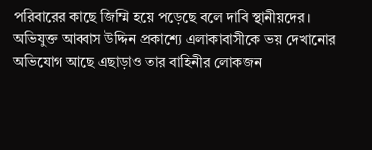পরিবারের কাছে জিম্মি হয়ে পড়েছে বলে দাবি স্থানীয়দের।
অভিযুক্ত আব্বাস উদ্দিন প্রকাশ্যে এলাকাবাসীকে ভয় দেখানোর অভিযোগ আছে এছাড়াও তার বাহিনীর লোকজন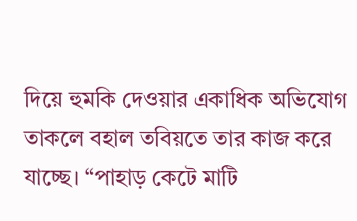দিয়ে হুমকি দেওয়ার একাধিক অভিযোগ তাকলে বহাল তবিয়তে তার কাজ করে যাচ্ছে। “পাহাড় কেটে মাটি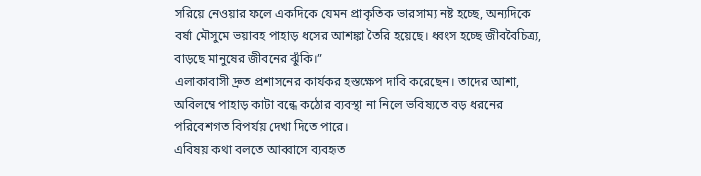সরিয়ে নেওয়ার ফলে একদিকে যেমন প্রাকৃতিক ভারসাম্য নষ্ট হচ্ছে, অন্যদিকে বর্ষা মৌসুমে ভয়াবহ পাহাড় ধসের আশঙ্কা তৈরি হয়েছে। ধ্বংস হচ্ছে জীববৈচিত্র্য, বাড়ছে মানুষের জীবনের ঝুঁকি।”
এলাকাবাসী দ্রুত প্রশাসনের কার্যকর হস্তক্ষেপ দাবি করেছেন। তাদের আশা, অবিলম্বে পাহাড় কাটা বন্ধে কঠোর ব্যবস্থা না নিলে ভবিষ্যতে বড় ধরনের পরিবেশগত বিপর্যয় দেখা দিতে পারে।
এবিষয় কথা বলতে আব্বাসে ব্যবহৃত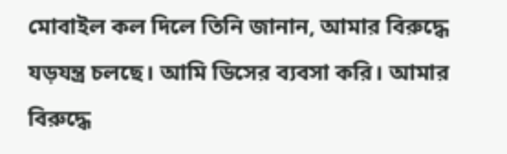মোবাইল কল দিলে তিনি জানান, আমার বিরুদ্ধে যড়যন্ত্র চলছে। আমি ডিসের ব্যবসা করি। আমার বিরুদ্ধে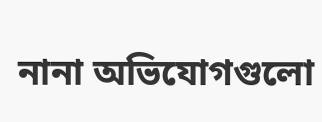নানা অভিযোগগুলো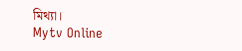মিথ্যা।
Mytv Online